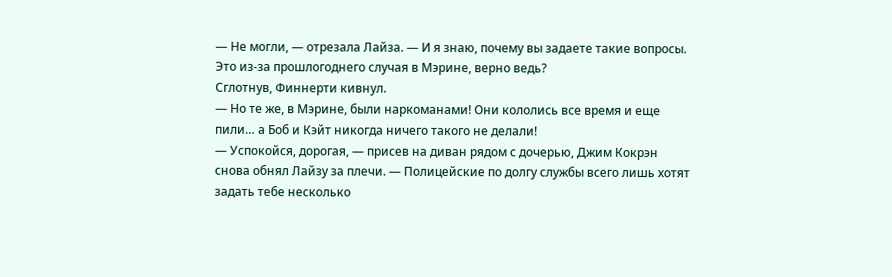— Не могли, — отрезала Лайза. — И я знаю, почему вы задаете такие вопросы. Это из-за прошлогоднего случая в Мэрине, верно ведь?
Сглотнув, Финнерти кивнул.
— Но те же, в Мэрине, были наркоманами! Они кололись все время и еще пили… а Боб и Кэйт никогда ничего такого не делали!
— Успокойся, дорогая, — присев на диван рядом с дочерью, Джим Кокрэн снова обнял Лайзу за плечи. — Полицейские по долгу службы всего лишь хотят задать тебе несколько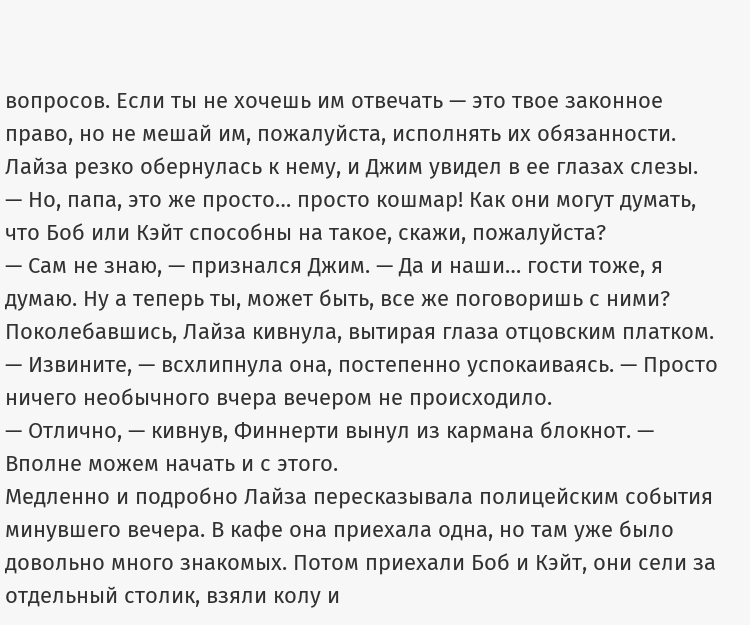вопросов. Если ты не хочешь им отвечать — это твое законное право, но не мешай им, пожалуйста, исполнять их обязанности.
Лайза резко обернулась к нему, и Джим увидел в ее глазах слезы.
— Но, папа, это же просто… просто кошмар! Как они могут думать, что Боб или Кэйт способны на такое, скажи, пожалуйста?
— Сам не знаю, — признался Джим. — Да и наши… гости тоже, я думаю. Ну а теперь ты, может быть, все же поговоришь с ними?
Поколебавшись, Лайза кивнула, вытирая глаза отцовским платком.
— Извините, — всхлипнула она, постепенно успокаиваясь. — Просто ничего необычного вчера вечером не происходило.
— Отлично, — кивнув, Финнерти вынул из кармана блокнот. — Вполне можем начать и с этого.
Медленно и подробно Лайза пересказывала полицейским события минувшего вечера. В кафе она приехала одна, но там уже было довольно много знакомых. Потом приехали Боб и Кэйт, они сели за отдельный столик, взяли колу и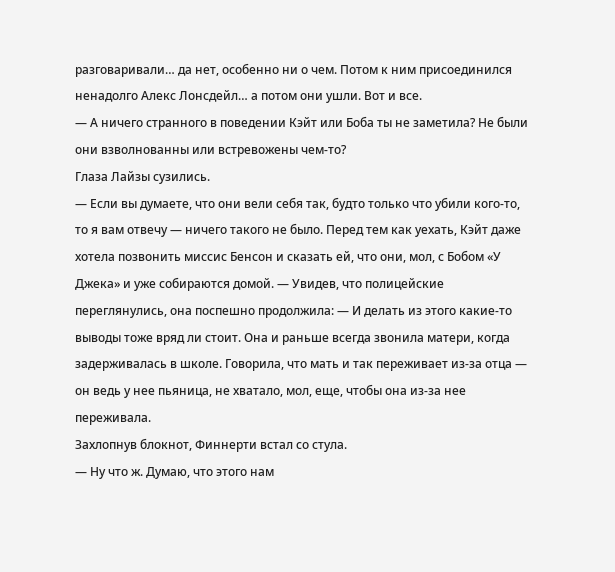разговаривали… да нет, особенно ни о чем. Потом к ним присоединился ненадолго Алекс Лонсдейл… а потом они ушли. Вот и все.
— А ничего странного в поведении Кэйт или Боба ты не заметила? Не были они взволнованны или встревожены чем-то?
Глаза Лайзы сузились.
— Если вы думаете, что они вели себя так, будто только что убили кого-то, то я вам отвечу — ничего такого не было. Перед тем как уехать, Кэйт даже хотела позвонить миссис Бенсон и сказать ей, что они, мол, с Бобом «У Джека» и уже собираются домой. — Увидев, что полицейские переглянулись, она поспешно продолжила: — И делать из этого какие-то выводы тоже вряд ли стоит. Она и раньше всегда звонила матери, когда задерживалась в школе. Говорила, что мать и так переживает из-за отца — он ведь у нее пьяница, не хватало, мол, еще, чтобы она из-за нее переживала.
Захлопнув блокнот, Финнерти встал со стула.
— Ну что ж. Думаю, что этого нам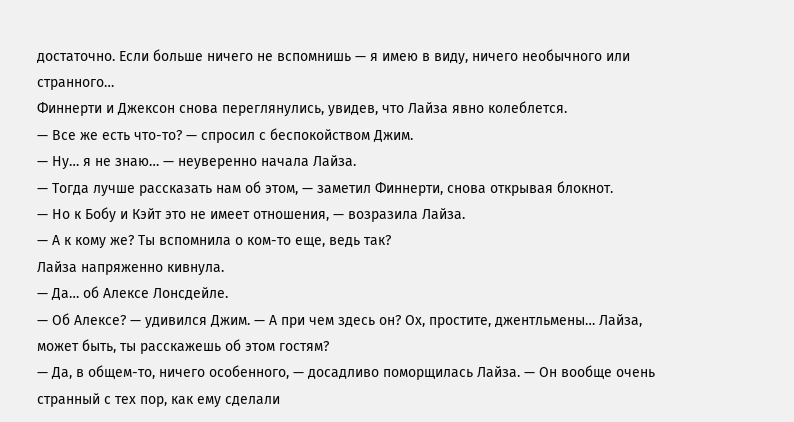достаточно. Если больше ничего не вспомнишь — я имею в виду, ничего необычного или странного…
Финнерти и Джексон снова переглянулись, увидев, что Лайза явно колеблется.
— Все же есть что-то? — спросил с беспокойством Джим.
— Ну… я не знаю… — неуверенно начала Лайза.
— Тогда лучше рассказать нам об этом, — заметил Финнерти, снова открывая блокнот.
— Но к Бобу и Кэйт это не имеет отношения, — возразила Лайза.
— А к кому же? Ты вспомнила о ком-то еще, ведь так?
Лайза напряженно кивнула.
— Да… об Алексе Лонсдейле.
— Об Алексе? — удивился Джим. — А при чем здесь он? Ох, простите, джентльмены… Лайза, может быть, ты расскажешь об этом гостям?
— Да, в общем-то, ничего особенного, — досадливо поморщилась Лайза. — Он вообще очень странный с тех пор, как ему сделали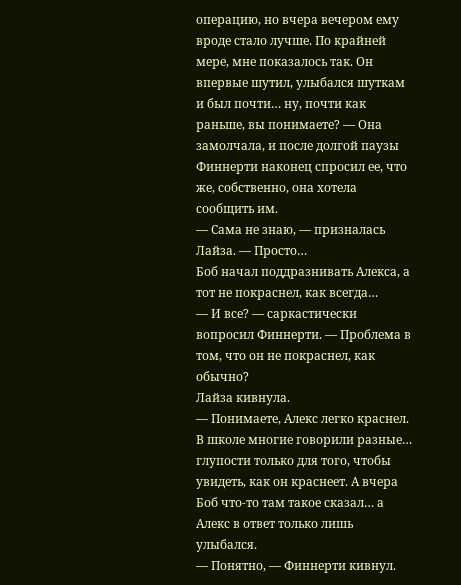операцию, но вчера вечером ему вроде стало лучше. По крайней мере, мне показалось так. Он впервые шутил, улыбался шуткам и был почти… ну, почти как раньше, вы понимаете? — Она замолчала, и после долгой паузы Финнерти наконец спросил ее, что же, собственно, она хотела сообщить им.
— Сама не знаю, — призналась Лайза. — Просто…
Боб начал поддразнивать Алекса, а тот не покраснел, как всегда…
— И все? — саркастически вопросил Финнерти. — Проблема в том, что он не покраснел, как обычно?
Лайза кивнула.
— Понимаете, Алекс легко краснел. В школе многие говорили разные… глупости только для того, чтобы увидеть, как он краснеет. А вчера Боб что-то там такое сказал… а Алекс в ответ только лишь улыбался.
— Понятно, — Финнерти кивнул.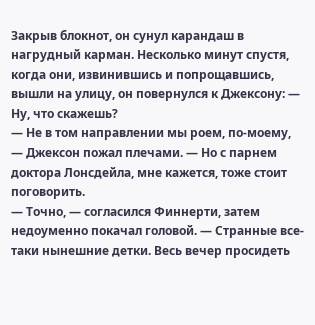Закрыв блокнот, он сунул карандаш в нагрудный карман. Несколько минут спустя, когда они, извинившись и попрощавшись, вышли на улицу, он повернулся к Джексону: — Ну, что скажешь?
— Не в том направлении мы роем, по-моему, — Джексон пожал плечами. — Но с парнем доктора Лонсдейла, мне кажется, тоже стоит поговорить.
— Точно, — согласился Финнерти, затем недоуменно покачал головой. — Странные все-таки нынешние детки. Весь вечер просидеть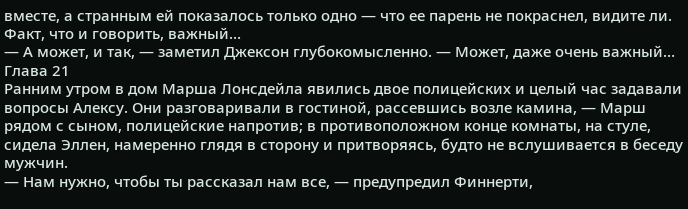вместе, а странным ей показалось только одно — что ее парень не покраснел, видите ли. Факт, что и говорить, важный…
— А может, и так, — заметил Джексон глубокомысленно. — Может, даже очень важный…
Глава 21
Ранним утром в дом Марша Лонсдейла явились двое полицейских и целый час задавали вопросы Алексу. Они разговаривали в гостиной, рассевшись возле камина, — Марш рядом с сыном, полицейские напротив; в противоположном конце комнаты, на стуле, сидела Эллен, намеренно глядя в сторону и притворяясь, будто не вслушивается в беседу мужчин.
— Нам нужно, чтобы ты рассказал нам все, — предупредил Финнерти,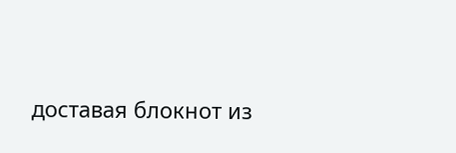доставая блокнот из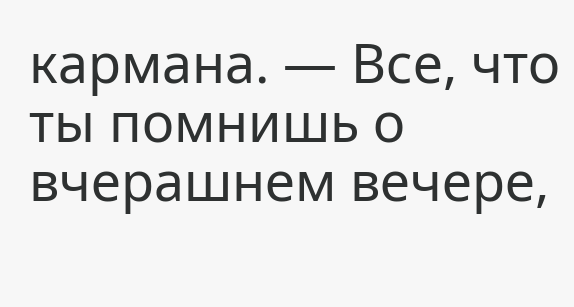кармана. — Все, что ты помнишь о вчерашнем вечере,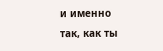и именно так, как ты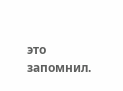это запомнил.